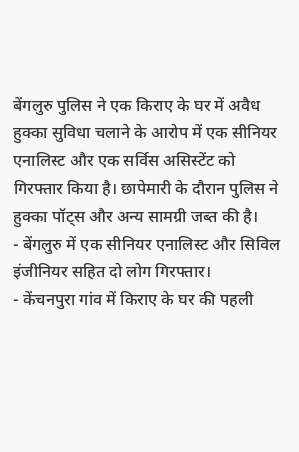बेंगलुरु पुलिस ने एक किराए के घर में अवैध हुक्का सुविधा चलाने के आरोप में एक सीनियर एनालिस्ट और एक सर्विस असिस्टेंट को गिरफ्तार किया है। छापेमारी के दौरान पुलिस ने हुक्का पॉट्स और अन्य सामग्री जब्त की है।
- बेंगलुरु में एक सीनियर एनालिस्ट और सिविल इंजीनियर सहित दो लोग गिरफ्तार।
- केंचनपुरा गांव में किराए के घर की पहली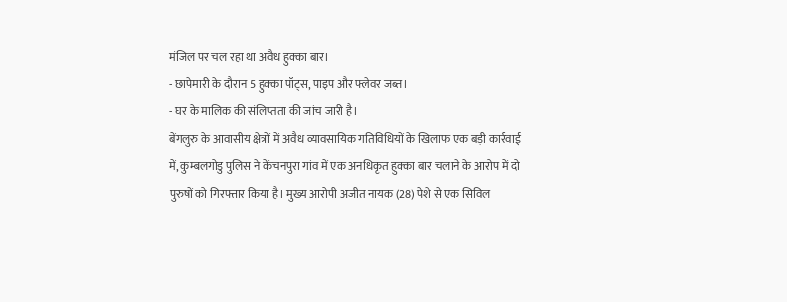मंजिल पर चल रहा था अवैध हुक्का बार।
- छापेमारी के दौरान 5 हुक्का पॉट्स, पाइप और फ्लेवर जब्त।
- घर के मालिक की संलिप्तता की जांच जारी है।
बेंगलुरु के आवासीय क्षेत्रों में अवैध व्यावसायिक गतिविधियों के खिलाफ एक बड़ी कार्रवाई में, कुम्बलगोडु पुलिस ने केंचनपुरा गांव में एक अनधिकृत हुक्का बार चलाने के आरोप में दो पुरुषों को गिरफ्तार किया है। मुख्य आरोपी अजीत नायक (28) पेशे से एक सिविल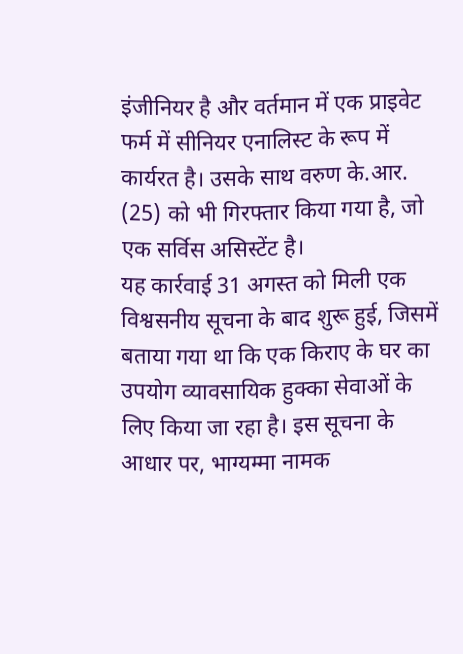इंजीनियर है और वर्तमान में एक प्राइवेट फर्म में सीनियर एनालिस्ट के रूप में कार्यरत है। उसके साथ वरुण के.आर. (25) को भी गिरफ्तार किया गया है, जो एक सर्विस असिस्टेंट है।
यह कार्रवाई 31 अगस्त को मिली एक विश्वसनीय सूचना के बाद शुरू हुई, जिसमें बताया गया था कि एक किराए के घर का उपयोग व्यावसायिक हुक्का सेवाओं के लिए किया जा रहा है। इस सूचना के आधार पर, भाग्यम्मा नामक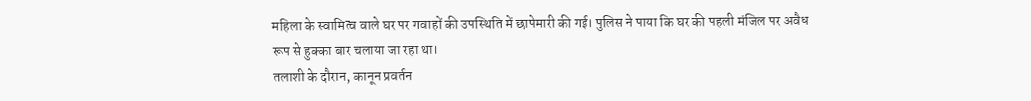महिला के स्वामित्व वाले घर पर गवाहों की उपस्थिति में छापेमारी की गई। पुलिस ने पाया कि घर की पहली मंजिल पर अवैध रूप से हुक्का बार चलाया जा रहा था।
तलाशी के दौरान, कानून प्रवर्तन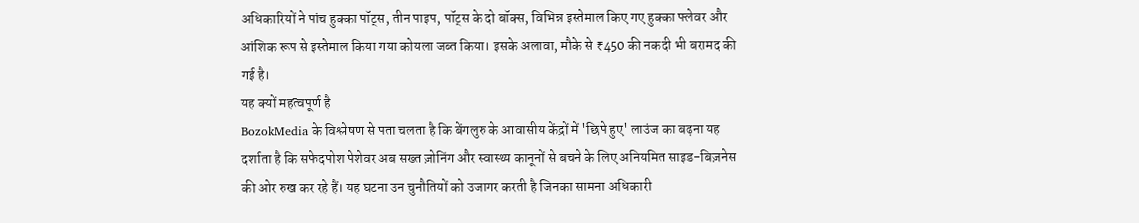अधिकारियों ने पांच हुक्का पॉट्स, तीन पाइप, पॉट्स के दो बॉक्स, विभिन्न इस्तेमाल किए गए हुक्का फ्लेवर और आंशिक रूप से इस्तेमाल किया गया कोयला जब्त किया। इसके अलावा, मौके से ₹450 की नकदी भी बरामद की गई है।
यह क्यों महत्वपूर्ण है
BozokMedia के विश्लेषण से पता चलता है कि बेंगलुरु के आवासीय केंद्रों में 'छिपे हुए' लाउंज का बढ़ना यह दर्शाता है कि सफेदपोश पेशेवर अब सख्त ज़ोनिंग और स्वास्थ्य कानूनों से बचने के लिए अनियमित साइड-बिज़नेस की ओर रुख कर रहे हैं। यह घटना उन चुनौतियों को उजागर करती है जिनका सामना अधिकारी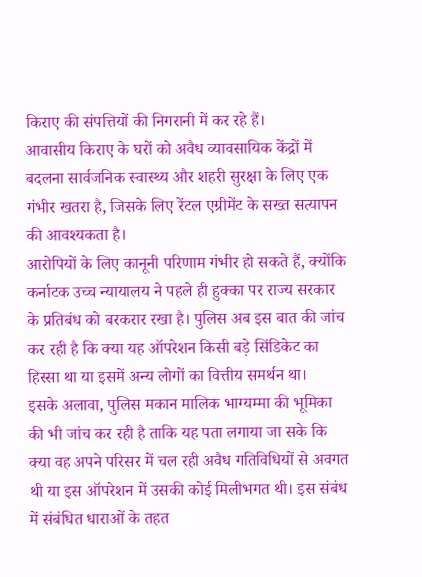किराए की संपत्तियों की निगरानी में कर रहे हैं।
आवासीय किराए के घरों को अवैध व्यावसायिक केंद्रों में बदलना सार्वजनिक स्वास्थ्य और शहरी सुरक्षा के लिए एक गंभीर खतरा है, जिसके लिए रेंटल एग्रीमेंट के सख्त सत्यापन की आवश्यकता है।
आरोपियों के लिए कानूनी परिणाम गंभीर हो सकते हैं, क्योंकि कर्नाटक उच्च न्यायालय ने पहले ही हुक्का पर राज्य सरकार के प्रतिबंध को बरकरार रखा है। पुलिस अब इस बात की जांच कर रही है कि क्या यह ऑपरेशन किसी बड़े सिंडिकेट का हिस्सा था या इसमें अन्य लोगों का वित्तीय समर्थन था।
इसके अलावा, पुलिस मकान मालिक भाग्यम्मा की भूमिका की भी जांच कर रही है ताकि यह पता लगाया जा सके कि क्या वह अपने परिसर में चल रही अवैध गतिविधियों से अवगत थी या इस ऑपरेशन में उसकी कोई मिलीभगत थी। इस संबंध में संबंधित धाराओं के तहत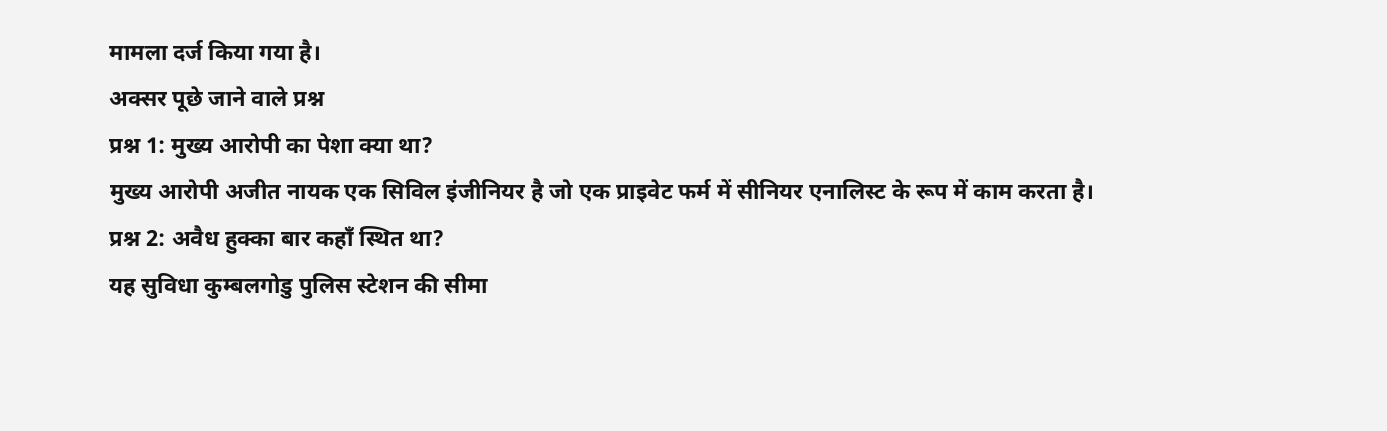मामला दर्ज किया गया है।
अक्सर पूछे जाने वाले प्रश्न
प्रश्न 1: मुख्य आरोपी का पेशा क्या था?
मुख्य आरोपी अजीत नायक एक सिविल इंजीनियर है जो एक प्राइवेट फर्म में सीनियर एनालिस्ट के रूप में काम करता है।
प्रश्न 2: अवैध हुक्का बार कहाँ स्थित था?
यह सुविधा कुम्बलगोडु पुलिस स्टेशन की सीमा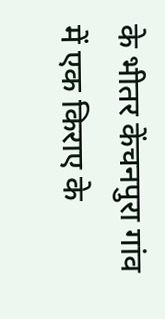के भीतर केंचनपुरा गांव में एक किराए के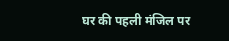घर की पहली मंजिल पर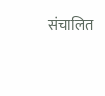संचालित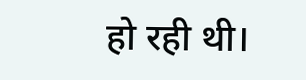हो रही थी।